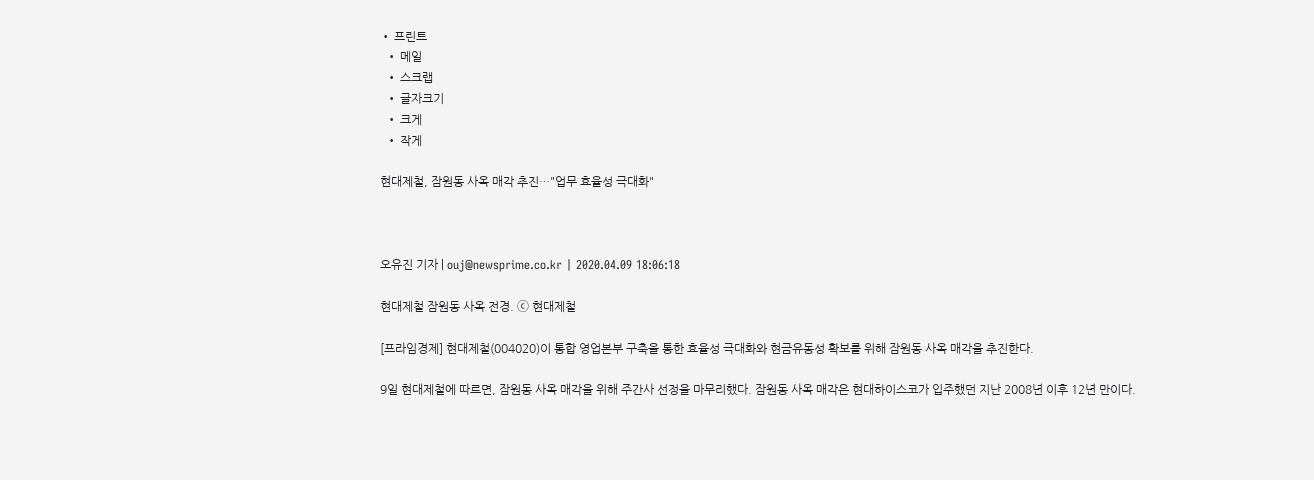• 프린트
  • 메일
  • 스크랩
  • 글자크기
  • 크게
  • 작게

현대제철, 잠원동 사옥 매각 추진…"업무 효율성 극대화"



오유진 기자 | ouj@newsprime.co.kr | 2020.04.09 18:06:18

현대제철 잠원동 사옥 전경. ⓒ 현대제철

[프라임경제] 현대제철(004020)이 통합 영업본부 구축을 통한 효율성 극대화와 현금유동성 확보를 위해 잠원동 사옥 매각을 추진한다.

9일 현대제철에 따르면, 잠원동 사옥 매각을 위해 주간사 선정을 마무리했다. 잠원동 사옥 매각은 현대하이스코가 입주했던 지난 2008년 이후 12년 만이다.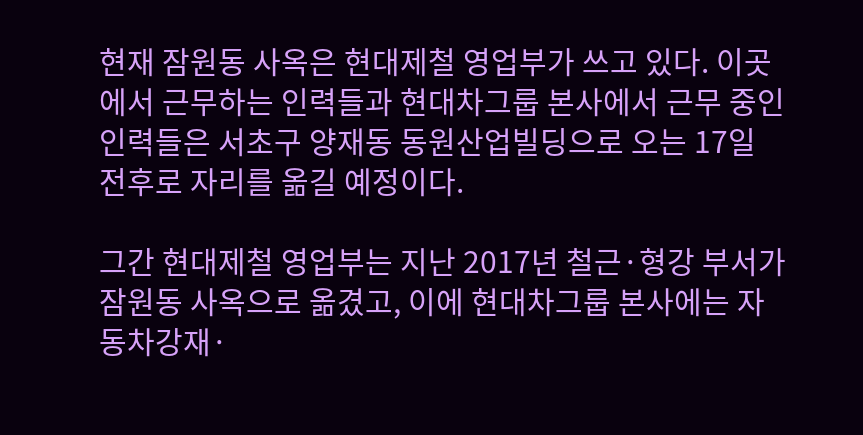현재 잠원동 사옥은 현대제철 영업부가 쓰고 있다. 이곳에서 근무하는 인력들과 현대차그룹 본사에서 근무 중인 인력들은 서초구 양재동 동원산업빌딩으로 오는 17일 전후로 자리를 옮길 예정이다.

그간 현대제철 영업부는 지난 2017년 철근·형강 부서가 잠원동 사옥으로 옮겼고, 이에 현대차그룹 본사에는 자동차강재·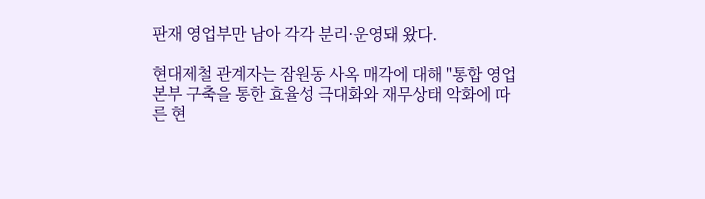판재 영업부만 남아 각각 분리·운영돼 왔다.

현대제철 관계자는 잠원동 사옥 매각에 대해 "통합 영업본부 구축을 통한 효율성 극대화와 재무상태 악화에 따른 현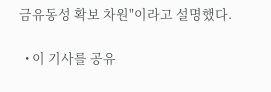금유동성 확보 차원"이라고 설명했다.

  • 이 기사를 공유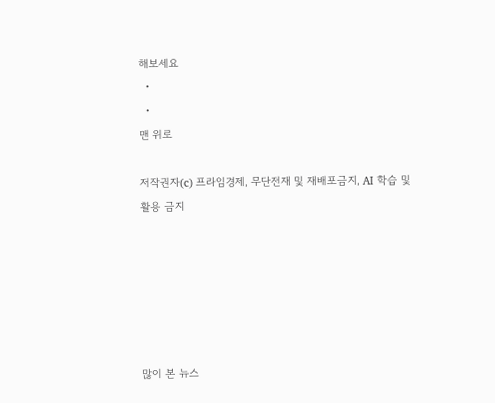해보세요
  •
  •
맨 위로

저작권자(c) 프라임경제, 무단전재 및 재배포금지, AI 학습 및 활용 금지






많이 본 뉴스